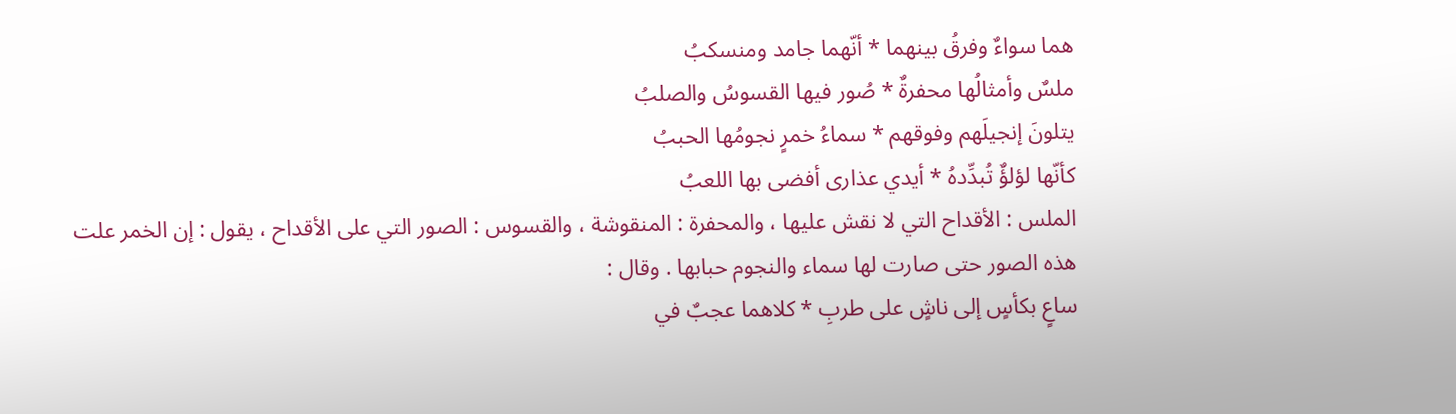هما سواءٌ وفرقُ بينهما * أنّهما جامد ومنسكبُ
ملسٌ وأمثالُها محفرةٌ * صُور فيها القسوسُ والصلبُ
يتلونَ إنجيلَهم وفوقهم * سماءُ خمرٍ نجومُها الحببُ
كأنّها لؤلؤٌ تُبدِّدهُ * أيدي عذارى أفضى بها اللعبُ
الملس : الأقداح التي لا نقش عليها ، والمحفرة : المنقوشة ، والقسوس : الصور التي على الأقداح ، يقول : إن الخمر علت هذه الصور حتى صارت لها سماء والنجوم حبابها . وقال :
ساعٍ بكأسٍ إلى ناشٍ على طربِ * كلاهما عجبٌ في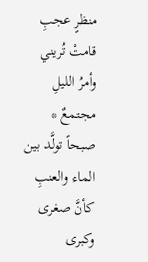منظرٍ عجبِ
قامتْ تُريني وأمرُ الليلِ مجتمعٌ * صبحاً تولَّد بين الماء والعنبِ
كأنَّ صغرى وكبرى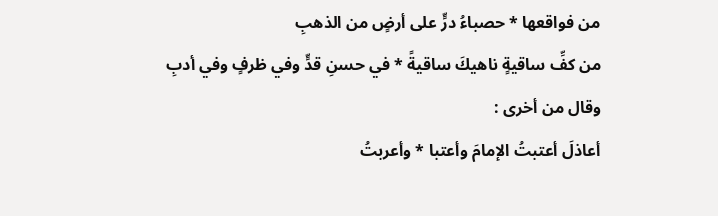من فواقعها * حصباءُ درٍّ على أرضٍ من الذهبِ
من كفِّ ساقيةٍ ناهيكَ ساقيةً * في حسنِ قدٍّ وفي ظرفٍ وفي أدبِ
وقال من أخرى :
أعاذلَ أعتبتُ الإمامَ وأعتبا * وأعربتُ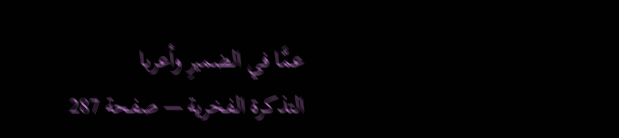عمَّا في الضميرِ وأعربا
التذكرة الفخرية — صفحة 287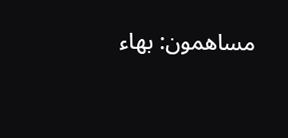مساهمون: بهاء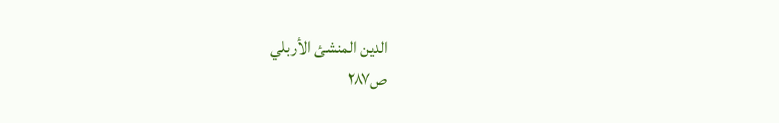الدين المنشئ الأربلي
ص٢٨٧